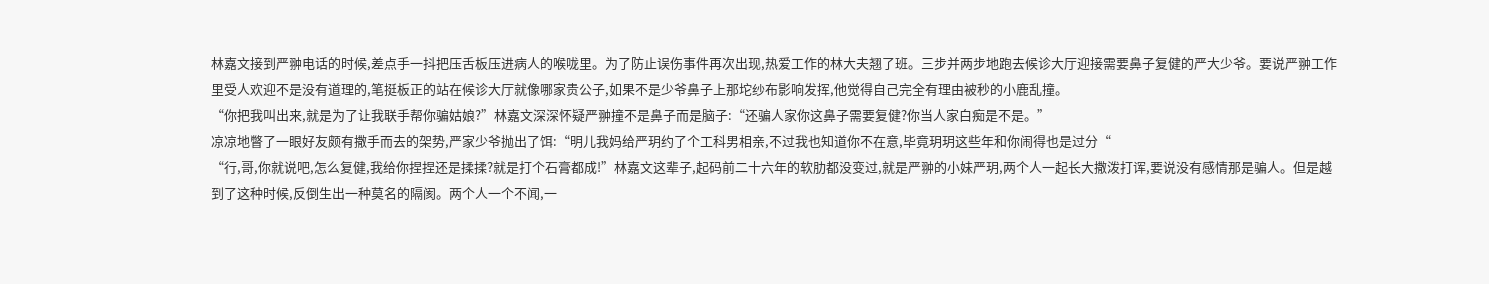林嘉文接到严翀电话的时候,差点手一抖把压舌板压进病人的喉咙里。为了防止误伤事件再次出现,热爱工作的林大夫翘了班。三步并两步地跑去候诊大厅迎接需要鼻子复健的严大少爷。要说严翀工作里受人欢迎不是没有道理的,笔挺板正的站在候诊大厅就像哪家贵公子,如果不是少爷鼻子上那坨纱布影响发挥,他觉得自己完全有理由被秒的小鹿乱撞。
“你把我叫出来,就是为了让我联手帮你骗姑娘?”林嘉文深深怀疑严翀撞不是鼻子而是脑子:“还骗人家你这鼻子需要复健?你当人家白痴是不是。”
凉凉地瞥了一眼好友颇有撒手而去的架势,严家少爷抛出了饵:“明儿我妈给严玥约了个工科男相亲,不过我也知道你不在意,毕竟玥玥这些年和你闹得也是过分“
“行,哥,你就说吧,怎么复健,我给你捏捏还是揉揉?就是打个石膏都成!”林嘉文这辈子,起码前二十六年的软肋都没变过,就是严翀的小妹严玥,两个人一起长大撒泼打诨,要说没有感情那是骗人。但是越到了这种时候,反倒生出一种莫名的隔阂。两个人一个不闻,一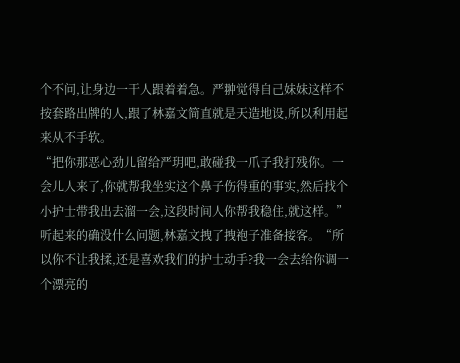个不问,让身边一干人跟着着急。严翀觉得自己妹妹这样不按套路出牌的人,跟了林嘉文简直就是天造地设,所以利用起来从不手软。
“把你那恶心劲儿留给严玥吧,敢碰我一爪子我打残你。一会儿人来了,你就帮我坐实这个鼻子伤得重的事实,然后找个小护士带我出去溜一会,这段时间人你帮我稳住,就这样。”
听起来的确没什么问题,林嘉文拽了拽袍子准备接客。“所以你不让我揉,还是喜欢我们的护士动手?我一会去给你调一个漂亮的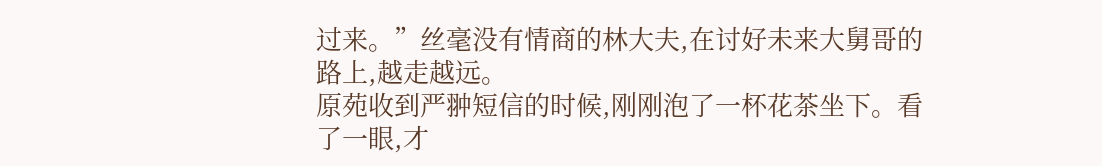过来。”丝毫没有情商的林大夫,在讨好未来大舅哥的路上,越走越远。
原苑收到严翀短信的时候,刚刚泡了一杯花茶坐下。看了一眼,才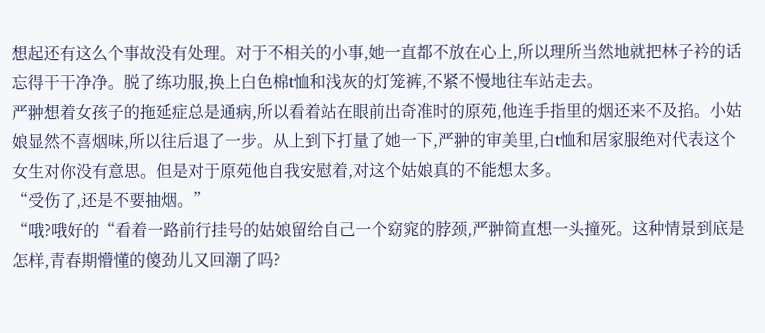想起还有这么个事故没有处理。对于不相关的小事,她一直都不放在心上,所以理所当然地就把林子衿的话忘得干干净净。脱了练功服,换上白色棉t恤和浅灰的灯笼裤,不紧不慢地往车站走去。
严翀想着女孩子的拖延症总是通病,所以看着站在眼前出奇准时的原苑,他连手指里的烟还来不及掐。小姑娘显然不喜烟味,所以往后退了一步。从上到下打量了她一下,严翀的审美里,白t恤和居家服绝对代表这个女生对你没有意思。但是对于原苑他自我安慰着,对这个姑娘真的不能想太多。
“受伤了,还是不要抽烟。”
“哦?哦好的“看着一路前行挂号的姑娘留给自己一个窈窕的脖颈,严翀简直想一头撞死。这种情景到底是怎样,青春期懵懂的傻劲儿又回潮了吗?